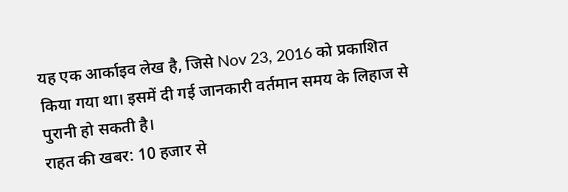यह एक आर्काइव लेख है, जिसे Nov 23, 2016 को प्रकाशित किया गया था। इसमें दी गई जानकारी वर्तमान समय के लिहाज से पुरानी हो सकती है।
राहत की खबर: 10 हजार से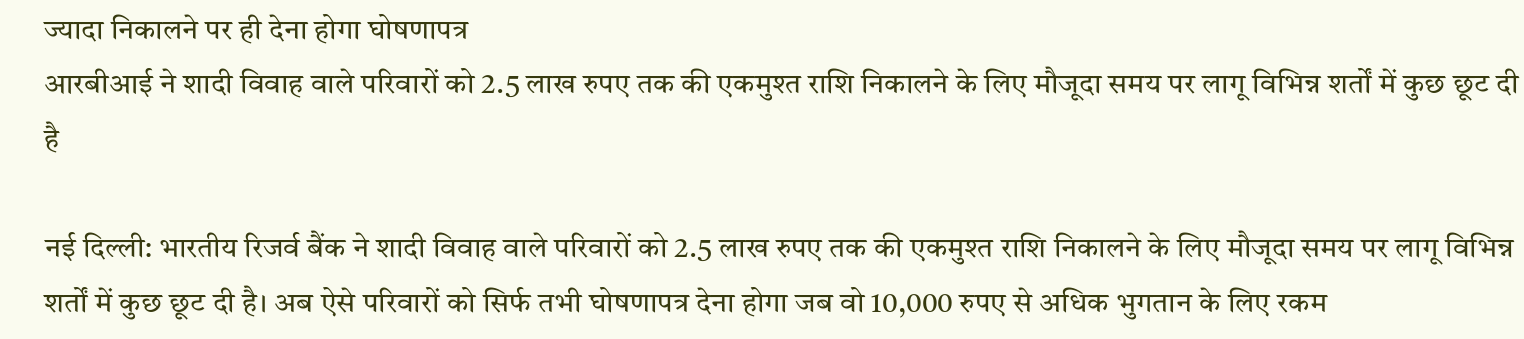ज्यादा निकालने पर ही देना होगा घोषणापत्र
आरबीआई ने शादी विवाह वाले परिवारों को 2.5 लाख रुपए तक की एकमुश्त राशि निकालने के लिए मौजूदा समय पर लागू विभिन्न शर्तों में कुछ छूट दी है

नई दिल्ली: भारतीय रिजर्व बैंक ने शादी विवाह वाले परिवारों को 2.5 लाख रुपए तक की एकमुश्त राशि निकालने के लिए मौजूदा समय पर लागू विभिन्न शर्तों में कुछ छूट दी है। अब ऐसे परिवारों को सिर्फ तभी घोषणापत्र देना होगा जब वो 10,000 रुपए से अधिक भुगतान के लिए रकम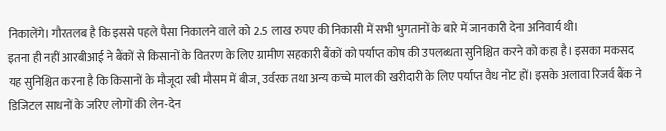निकालेंगे। गौरतलब है कि इससे पहले पैसा निकालने वाले को 2.5 लाख रुपए की निकासी में सभी भुगतानों के बारे में जानकारी देना अनिवार्य थी।
इतना ही नहीं आरबीआई ने बैंकों से किसानों के वितरण के लिए ग्रामीण सहकारी बैंकों को पर्याप्त कोष की उपलब्धता सुनिश्चित करने को कहा है। इसका मकसद यह सुनिश्चित करना है कि किसानों के मौजूदा रबी मौसम में बीज, उर्वरक तथा अन्य कच्चे माल की खरीदारी के लिए पर्याप्त वैध नोट हों। इसके अलावा रिजर्व बैंक ने डिजिटल साधनों के जरिए लोगों की लेन-देन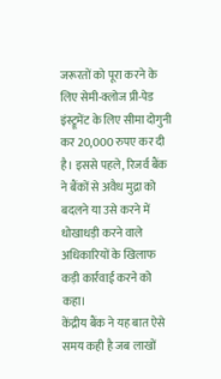जरूरतों को पूरा करने के लिए सेमी-क्लोज प्री-पेड इंस्ट्रूमेंट के लिए सीमा दोगुनी कर 20,000 रुपए कर दी है। इससे पहले, रिजर्व बैंक ने बैंकों से अवैध मुद्रा को बदलने या उसे करने में धोखाधड़ी करने वाले अधिकारियों के खिलाफ कड़ी कार्रवाई करने को कहा।
केंद्रीय बैंक ने यह बात ऐसे समय कही है जब लाखों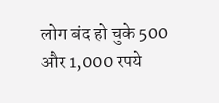लोग बंद हो चुके 500 और 1,000 रपये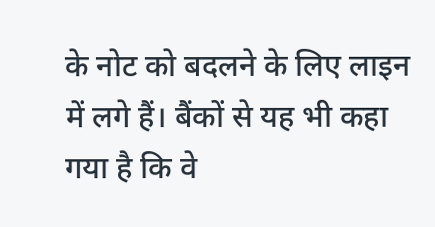के नोट को बदलने के लिए लाइन में लगे हैं। बैंकों से यह भी कहा गया है कि वे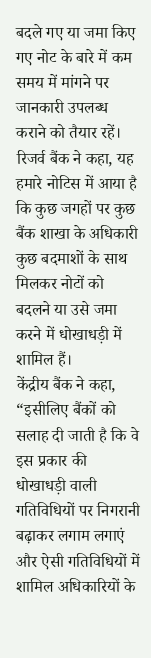बदले गए या जमा किए गए नोट के बारे में कम समय में मांगने पर जानकारी उपलब्ध कराने को तैयार रहें। रिजर्व बैंक ने कहा, यह हमारे नोटिस में आया है कि कुछ जगहों पर कुछ बैंक शाखा के अधिकारी कुछ बदमाशों के साथ मिलकर नोटों को बदलने या उसे जमा करने में धोखाधड़ी में शामिल हैं।
केंद्रीय बैंक ने कहा, “इसीलिए बैंकों को सलाह दी जाती है कि वे इस प्रकार की धोखाधड़ी वाली गतिविधियों पर निगरानी बढ़ाकर लगाम लगाएं और ऐसी गतिविधियों में शामिल अधिकारियों के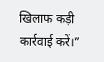खिलाफ कड़ी कार्रवाई करें।”